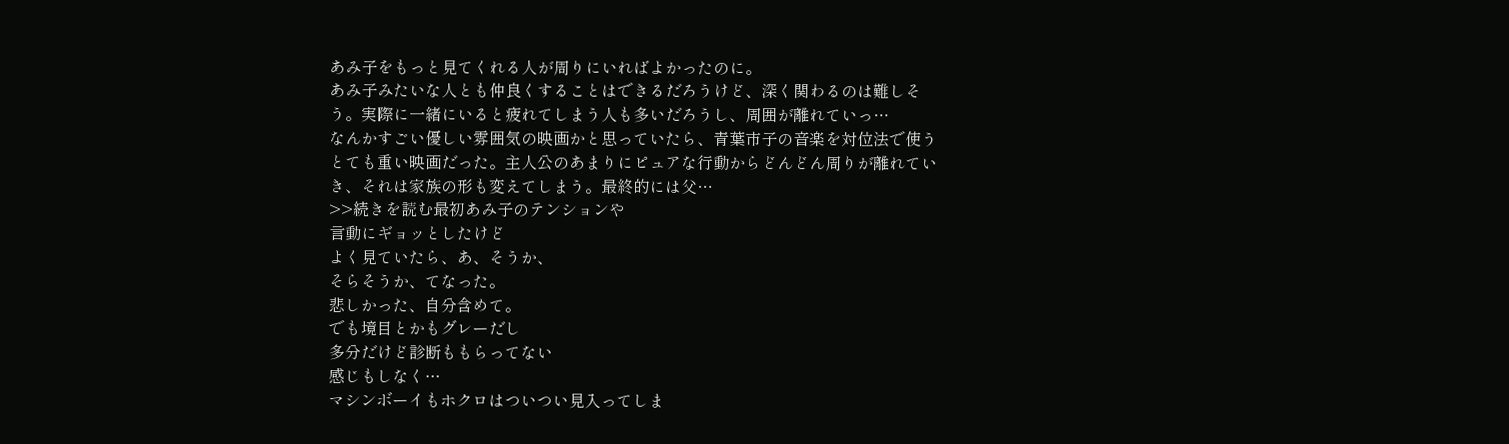あみ子をもっと見てくれる人が周りにいればよかったのに。
あみ子みたいな人とも仲良くすることはできるだろうけど、深く関わるのは難しそう。実際に一緒にいると疲れてしまう人も多いだろうし、周囲が離れていっ…
なんかすごい優しい雰囲気の映画かと思っていたら、青葉市子の音楽を対位法で使うとても重い映画だった。主人公のあまりにピュアな行動からどんどん周りが離れていき、それは家族の形も変えてしまう。最終的には父…
>>続きを読む最初あみ子のテンションや
言動にギョッとしたけど
よく見ていたら、あ、そうか、
そらそうか、てなった。
悲しかった、自分含めて。
でも境目とかもグレーだし
多分だけど診断ももらってない
感じもしなく…
マシンボーイもホクロはついつい見入ってしま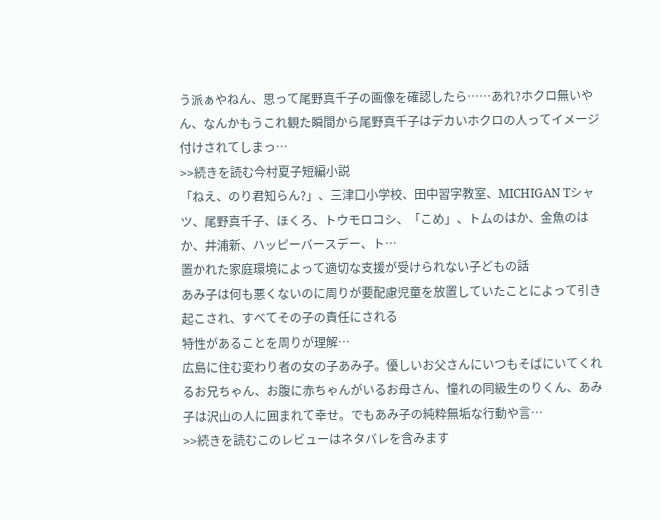う派ぁやねん、思って尾野真千子の画像を確認したら……あれ?ホクロ無いやん、なんかもうこれ観た瞬間から尾野真千子はデカいホクロの人ってイメージ付けされてしまっ…
>>続きを読む今村夏子短編小説
「ねえ、のり君知らん?」、三津口小学校、田中習字教室、MICHIGAN Tシャツ、尾野真千子、ほくろ、トウモロコシ、「こめ」、トムのはか、金魚のはか、井浦新、ハッピーバースデー、ト…
置かれた家庭環境によって適切な支援が受けられない子どもの話
あみ子は何も悪くないのに周りが要配慮児童を放置していたことによって引き起こされ、すべてその子の責任にされる
特性があることを周りが理解…
広島に住む変わり者の女の子あみ子。優しいお父さんにいつもそばにいてくれるお兄ちゃん、お腹に赤ちゃんがいるお母さん、憧れの同級生のりくん、あみ子は沢山の人に囲まれて幸せ。でもあみ子の純粋無垢な行動や言…
>>続きを読むこのレビューはネタバレを含みます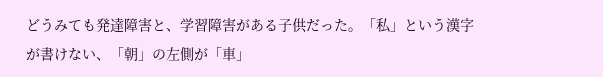どうみても発達障害と、学習障害がある子供だった。「私」という漢字が書けない、「朝」の左側が「車」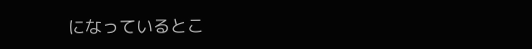になっているとこ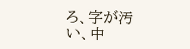ろ、字が汚い、中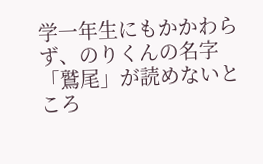学一年生にもかかわらず、のりくんの名字「鷲尾」が読めないところ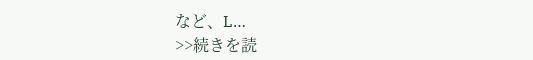など、L…
>>続きを読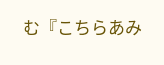む『こちらあみ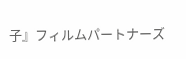子』フィルムパートナーズ